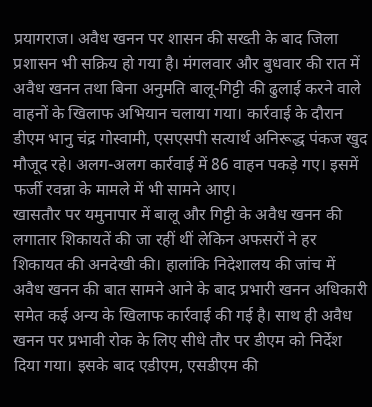प्रयागराज। अवैध खनन पर शासन की सख्ती के बाद जिला प्रशासन भी सक्रिय हो गया है। मंगलवार और बुधवार की रात में अवैध खनन तथा बिना अनुमति बालू-गिट्टी की ढुलाई करने वाले वाहनों के खिलाफ अभियान चलाया गया। कार्रवाई के दौरान डीएम भानु चंद्र गोस्वामी, एसएसपी सत्यार्थ अनिरूद्ध पंकज खुद मौजूद रहे। अलग-अलग कार्रवाई में 86 वाहन पकड़े गए। इसमें फर्जी रवन्ना के मामले में भी सामने आए।
खासतौर पर यमुनापार में बालू और गिट्टी के अवैध खनन की लगातार शिकायतें की जा रहीं थीं लेकिन अफसरों ने हर शिकायत की अनदेखी की। हालांकि निदेशालय की जांच में अवैध खनन की बात सामने आने के बाद प्रभारी खनन अधिकारी समेत कई अन्य के खिलाफ कार्रवाई की गई है। साथ ही अवैध खनन पर प्रभावी रोक के लिए सीधे तौर पर डीएम को निर्देश दिया गया। इसके बाद एडीएम, एसडीएम की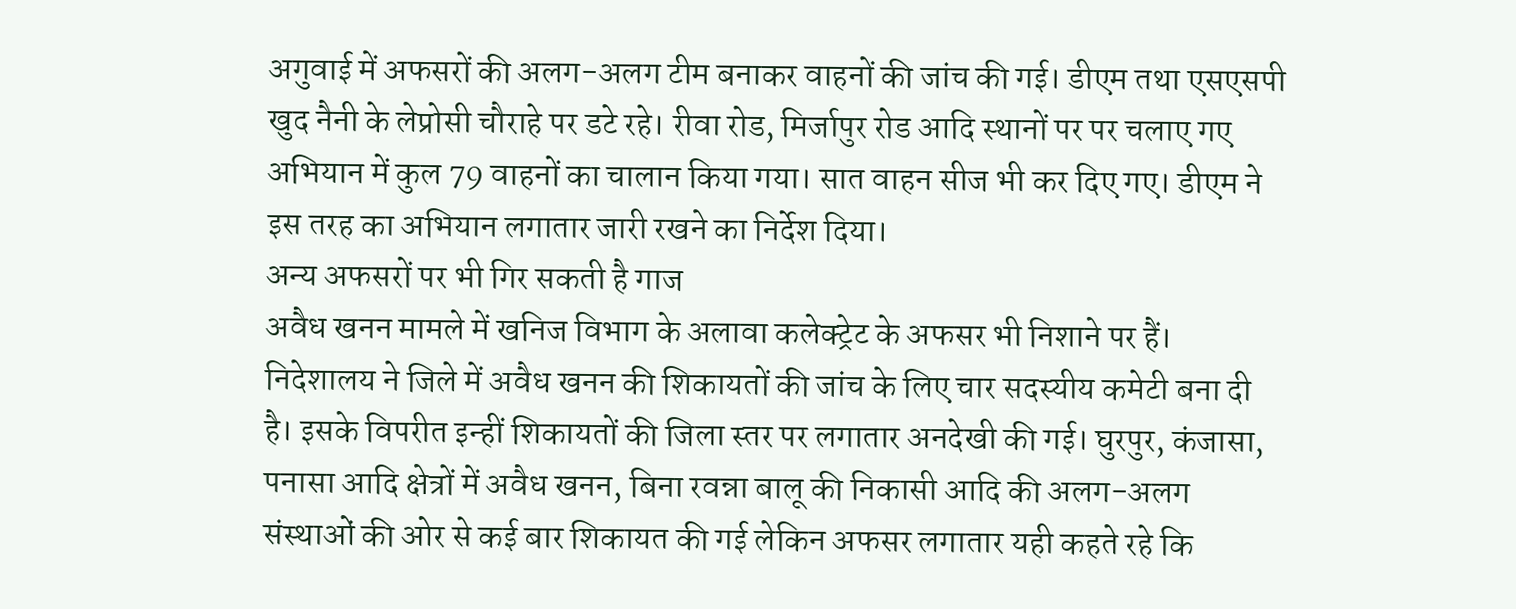अगुवाई में अफसरों की अलग-अलग टीम बनाकर वाहनों की जांच की गई। डीएम तथा एसएसपी खुद नैनी के लेप्रोसी चौराहे पर डटे रहे। रीवा रोड, मिर्जापुर रोड आदि स्थानों पर पर चलाए गए अभियान में कुल 79 वाहनों का चालान किया गया। सात वाहन सीज भी कर दिए गए। डीएम ने इस तरह का अभियान लगातार जारी रखने का निर्देश दिया।
अन्य अफसरों पर भी गिर सकती है गाज
अवैध खनन मामले में खनिज विभाग के अलावा कलेक्ट्रेट के अफसर भी निशाने पर हैं। निदेशालय ने जिले में अवैध खनन की शिकायतों की जांच के लिए चार सदस्यीय कमेटी बना दी है। इसके विपरीत इन्हीं शिकायतों की जिला स्तर पर लगातार अनदेखी की गई। घुरपुर, कंजासा, पनासा आदि क्षेत्रों में अवैध खनन, बिना रवन्ना बालू की निकासी आदि की अलग-अलग संस्थाओं की ओर से कई बार शिकायत की गई लेकिन अफसर लगातार यही कहते रहे कि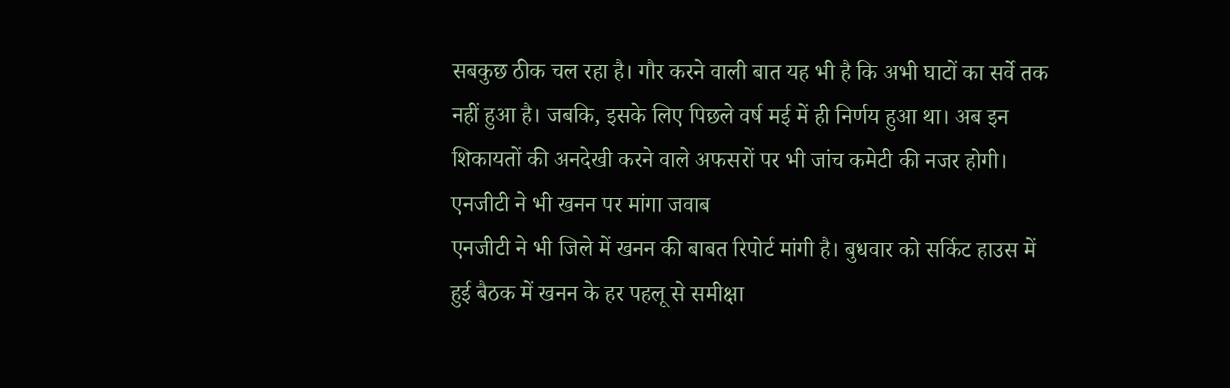सबकुछ ठीक चल रहा है। गौर करने वाली बात यह भी है कि अभी घाटों का सर्वे तक नहीं हुआ है। जबकि, इसके लिए पिछले वर्ष मई में ही निर्णय हुआ था। अब इन शिकायतों की अनदेखी करने वाले अफसरों पर भी जांच कमेटी की नजर होगी।
एनजीटी ने भी खनन पर मांगा जवाब
एनजीटी ने भी जिले में खनन की बाबत रिपोर्ट मांगी है। बुधवार को सर्किट हाउस में हुई बैठक में खनन के हर पहलू से समीक्षा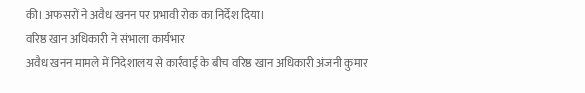की। अफसरों ने अवैध खनन पर प्रभावी रोक का निर्देश दिया।
वरिष्ठ खान अधिकारी ने संभाला कार्यभार
अवैध खनन मामले में निदेशालय से कार्रवाई के बीच वरिष्ठ खान अधिकारी अंजनी कुमार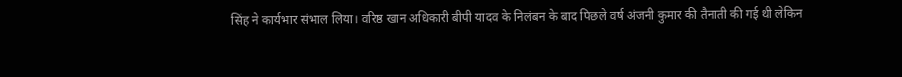सिंह ने कार्यभार संभाल लिया। वरिष्ठ खान अधिकारी बीपी यादव के निलंबन के बाद पिछले वर्ष अंजनी कुमार की तैनाती की गई थी लेकिन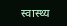स्वास्थ्य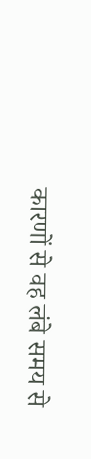कारणों से वह लंबे समय से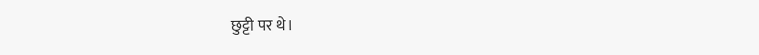छुट्टी पर थे।